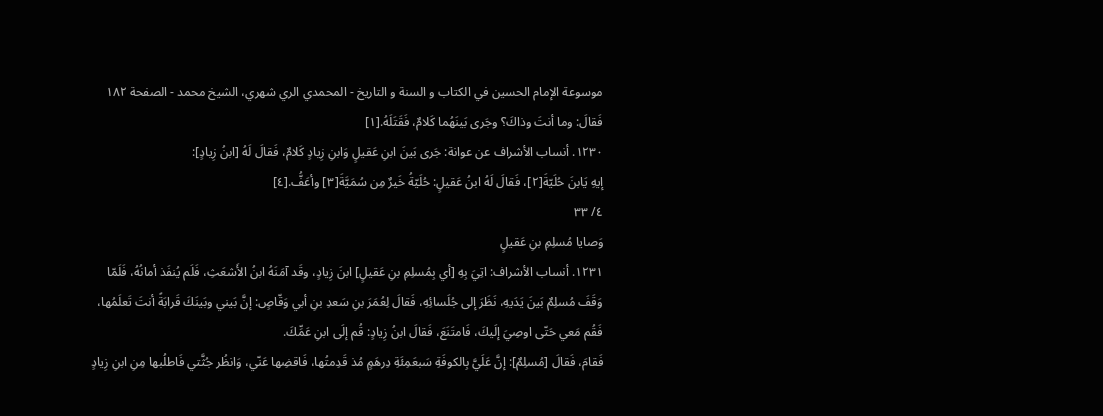موسوعة الإمام الحسين في الكتاب و السنة و التاريخ - المحمدي الري شهري، الشيخ محمد - الصفحة ١٨٢
فَقالَ: وما أنتَ وذاكَ؟ وجَرى بَينَهُما كَلامٌ، فَقَتَلَهُ.[١]
١٢٣٠. أنساب الأشراف عن عوانة: جَرى بَينَ ابنِ عَقيلٍ وَابنِ زِيادٍ كَلامٌ، فَقالَ لَهُ [ابنُ زِيادٍ]:
إيهِ يَابنَ حُلَيّةَ[٢]، فَقالَ لَهُ ابنُ عَقيلٍ: حُلَيّةُ خَيرٌ مِن سُمَيَّةَ[٣] وأعَفُّ.[٤]
٤/ ٣٣
وَصايا مُسلِمِ بنِ عَقيلٍ
١٢٣١. أنساب الأشراف: اتِيَ بِهِ [أي بِمُسلِمِ بنِ عَقيلٍ] ابنَ زِيادٍ، وقَد آمَنَهُ ابنُ الأَشعَثِ، فَلَم يُنفَذ أمانُهُ، فَلَمّا وَقَفَ مُسلِمٌ بَينَ يَدَيهِ، نَظَرَ إلى جُلَسائِهِ، فَقالَ لِعُمَرَ بنِ سَعدِ بنِ أبي وَقّاصٍ: إنَّ بَيني وبَينَكَ قَرابَةً أنتَ تَعلَمُها، فَقُم مَعي حَتّى اوصِيَ إلَيكَ، فَامتَنَعَ، فَقالَ ابنُ زِيادٍ: قُم إلَى ابنِ عَمِّكَ.
فَقامَ، فَقالَ [مُسلِمٌ]: إنَّ عَلَيَّ بِالكوفَةِ سَبعَمِئَةِ دِرهَمٍ مُذ قَدِمتُها، فَاقضِها عَنّي، وَانظُر جُثَّتي فَاطلُبها مِنِ ابنِ زِيادٍ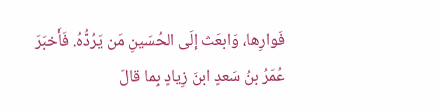فَوارِها، وَابعَث إلَى الحُسَينِ مَن يَرُدُّهُ. فَأَخبَرَ عُمَرُ بنُ سَعدٍ ابنَ زِيادٍ بِما قالَ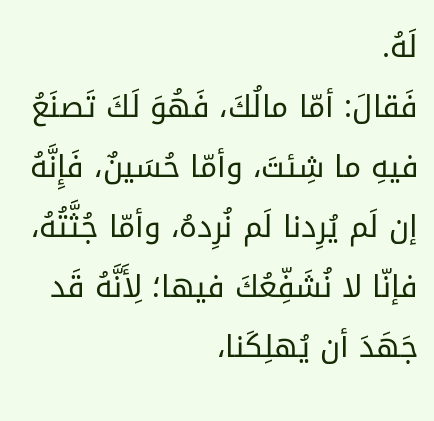لَهُ.
فَقالَ: أمّا مالُكَ، فَهُوَ لَكَ تَصنَعُ فيهِ ما شِئتَ، وأمّا حُسَينٌ، فَإِنَّهُ إن لَم يُرِدنا لَم نُرِدهُ، وأمّا جُثَّتُهُ، فإنّا لا نُشَفِّعُكَ فيها؛ لِأَنَّهُ قَد جَهَدَ أن يُهلِكَنا،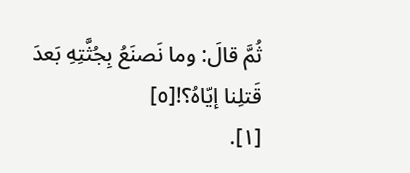ثُمَّ قالَ: وما نَصنَعُ بِجُثَّتِهِ بَعدَ قَتلِنا إيّاهُ؟![٥]
[١].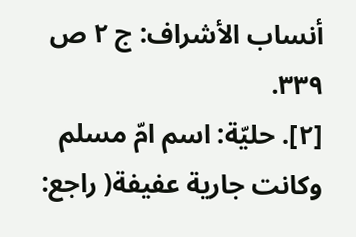أنساب الأشراف: ج ٢ ص ٣٣٩.
[٢]. حليّة: اسم امّ مسلم وكانت جارية عفيفة( راجع: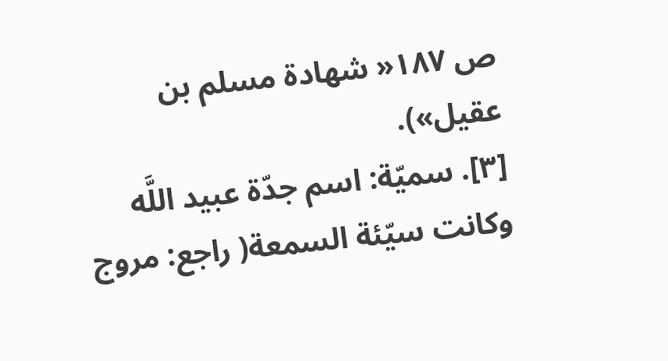ص ١٨٧« شهادة مسلم بن عقيل»).
[٣]. سميّة: اسم جدّة عبيد اللَّه وكانت سيّئة السمعة( راجع: مروج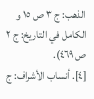الذهب: ج ٣ ص ١٥ و الكامل في التاريخ: ج ٢ ص ٤٦٩).
[٤]. أنساب الأشراف: ج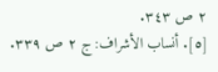٢ ص ٣٤٣.
[٥]. أنساب الأشراف: ج ٢ ص ٣٣٩.